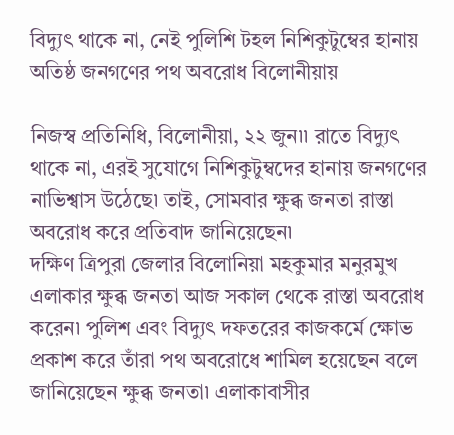বিদ্যুৎ থাকে না, নেই পুলিশি টহল নিশিকুটুম্বের হানায় অতিষ্ঠ জনগণের পথ অবরোধ বিলোনীয়ায়

নিজস্ব প্রতিনিধি, বিলোনীয়া, ২২ জুন৷৷ রাতে বিদ্যুৎ থাকে না, এরই সুযোগে নিশিকুটুম্বদের হানায় জনগণের নাভিশ্বাস উঠেছে৷ তাই, সোমবার ক্ষুব্ধ জনতা রাস্তা অবরোধ করে প্রতিবাদ জানিয়েছেন৷
দক্ষিণ ত্রিপুরা জেলার বিলোনিয়া মহকুমার মনুরমুখ এলাকার ক্ষুব্ধ জনতা আজ সকাল থেকে রাস্তা অবরোধ করেন৷ পুলিশ এবং বিদ্যুৎ দফতরের কাজকর্মে ক্ষোভ প্রকাশ করে তাঁরা পথ অবরোধে শামিল হয়েছেন বলে জানিয়েছেন ক্ষুব্ধ জনতা৷ এলাকাবাসীর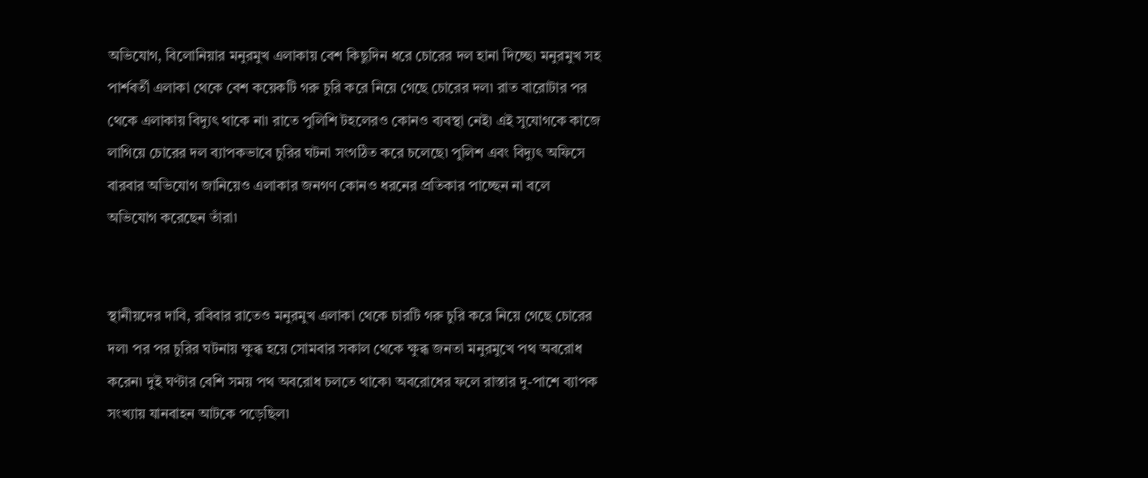অভিযোগ, বিলোনিয়ার মনুরমুখ এলাকায় বেশ কিছুদিন ধরে চোরের দল হানা দিচ্ছে৷ মনুরমুখ সহ পার্শবর্তী এলাকা থেকে বেশ কয়েকটি গরু চুরি করে নিয়ে গেছে চোরের দল৷ রাত বারোটার পর থেকে এলাকায় বিদ্যুৎ থাকে না৷ রাতে পুলিশি টহলেরও কোনও ব্যবস্থা নেই৷ এই সুযোগকে কাজে লাগিয়ে চোরের দল ব্যাপকভাবে চুরির ঘটনা সংগঠিত করে চলেছে৷ পুলিশ এবং বিদ্যুৎ অফিসে বারবার অভিযোগ জানিয়েও এলাকার জনগণ কোনও ধরনের প্রতিকার পাচ্ছেন না বলে অভিযোগ করেছেন তাঁরা৷


স্থানীয়দের দাবি, রবিবার রাতেও মনুরমুখ এলাকা থেকে চারটি গরু চুরি করে নিয়ে গেছে চোরের দল৷ পর পর চুরির ঘটনায় ক্ষুব্ধ হয়ে সোমবার সকাল থেকে ক্ষুব্ধ জনতা মনুরমুখে পথ অবরোধ করেন৷ দুই ঘণ্টার বেশি সময় পথ অবরোধ চলতে থাকে৷ অবরোধের ফলে রাস্তার দু-পাশে ব্যাপক সংখ্যায় যানবাহন আটকে পড়েছিল৷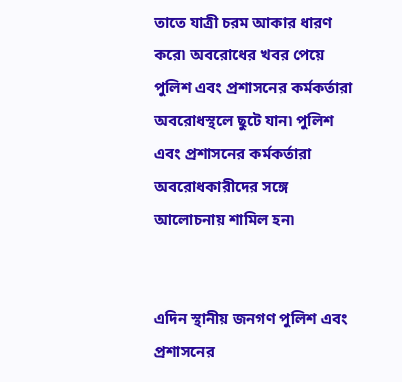তাতে যাত্রী চরম আকার ধারণ করে৷ অবরোধের খবর পেয়ে পুলিশ এবং প্রশাসনের কর্মকর্তারা অবরোধস্থলে ছুটে যান৷ পুলিশ এবং প্রশাসনের কর্মকর্তারা অবরোধকারীদের সঙ্গে আলোচনায় শামিল হন৷


এদিন স্থানীয় জনগণ পুলিশ এবং প্রশাসনের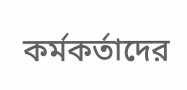কর্মকর্তাদের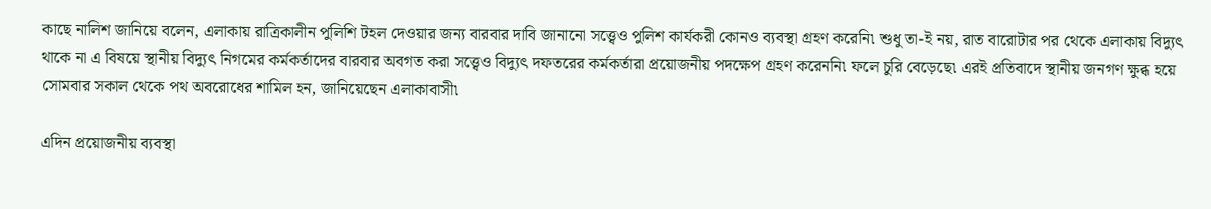কাছে নালিশ জানিয়ে বলেন, এলাকায় রাত্রিকালীন পুলিশি টহল দেওয়ার জন্য বারবার দাবি জানানো সত্ত্বেও পুলিশ কার্যকরী কোনও ব্যবস্থা গ্রহণ করেনি৷ শুধু তা-ই নয়, রাত বারোটার পর থেকে এলাকায় বিদ্যুৎ থাকে না এ বিষয়ে স্থানীয় বিদ্যুৎ নিগমের কর্মকর্তাদের বারবার অবগত করা সত্ত্বেও বিদ্যুৎ দফতরের কর্মকর্তারা প্রয়োজনীয় পদক্ষেপ গ্রহণ করেননি৷ ফলে চুরি বেড়েছে৷ এরই প্রতিবাদে স্থানীয় জনগণ ক্ষুব্ধ হয়ে সোমবার সকাল থেকে পথ অবরোধের শামিল হন, জানিয়েছেন এলাকাবাসী৷

এদিন প্রয়োজনীয় ব্যবস্থা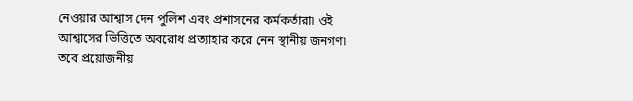নেওয়ার আশ্বাস দেন পুলিশ এবং প্রশাসনের কর্মকর্তারা৷ ওই আশ্বাসের ভিত্তিতে অবরোধ প্রত্যাহার করে নেন স্থানীয় জনগণ৷ তবে প্রয়োজনীয়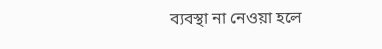ব্যবস্থা না নেওয়া হলে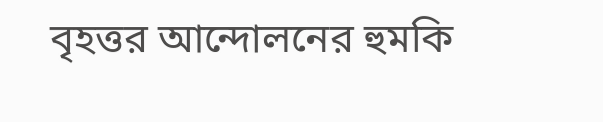বৃহত্তর আন্দোলনের হুমকি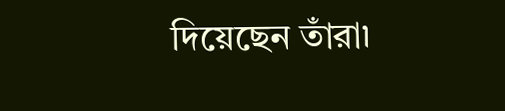দিয়েছেন তাঁরা৷